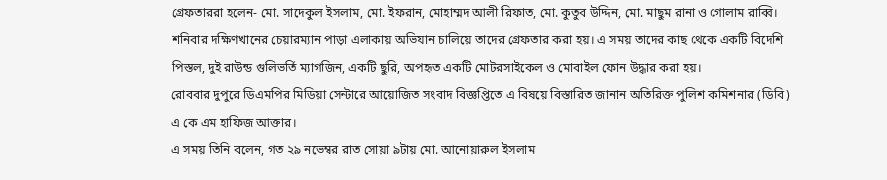গ্রেফতাররা হলেন- মো. সাদেকুল ইসলাম, মো. ইফরান, মোহাম্মদ আলী রিফাত, মো. কুতুব উদ্দিন, মো. মাছুম রানা ও গোলাম রাব্বি।
শনিবার দক্ষিণখানের চেয়ারম্যান পাড়া এলাকায় অভিযান চালিয়ে তাদের গ্রেফতার করা হয়। এ সময় তাদের কাছ থেকে একটি বিদেশি পিস্তল, দুই রাউন্ড গুলিভর্তি ম্যাগজিন, একটি ছুরি, অপহৃত একটি মোটরসাইকেল ও মোবাইল ফোন উদ্ধার করা হয়।
রোববার দুপুরে ডিএমপির মিডিয়া সেন্টারে আয়োজিত সংবাদ বিজ্ঞপ্তিতে এ বিষয়ে বিস্তারিত জানান অতিরিক্ত পুলিশ কমিশনার (ডিবি) এ কে এম হাফিজ আক্তার।
এ সময় তিনি বলেন, গত ২৯ নভেম্বর রাত সোয়া ৯টায় মো. আনোয়ারুল ইসলাম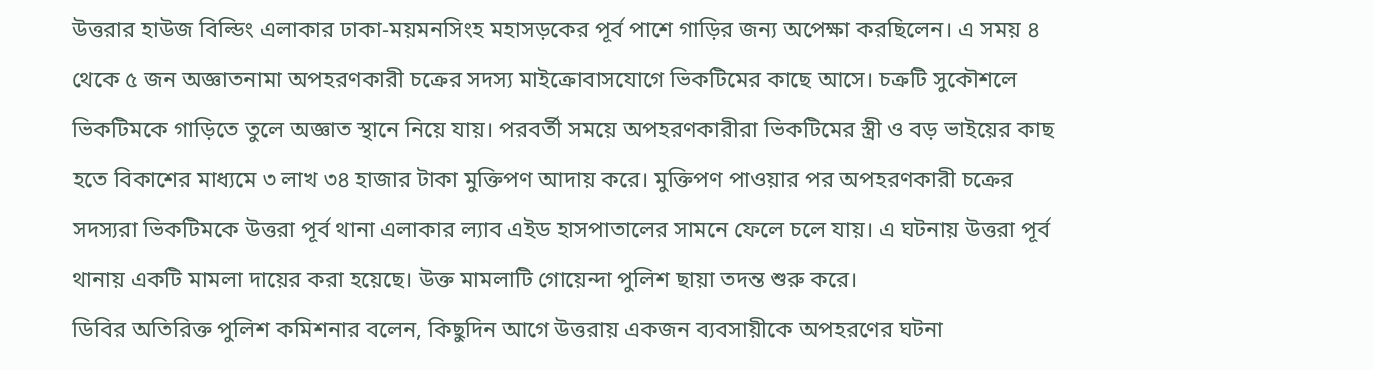উত্তরার হাউজ বিল্ডিং এলাকার ঢাকা-ময়মনসিংহ মহাসড়কের পূর্ব পাশে গাড়ির জন্য অপেক্ষা করছিলেন। এ সময় ৪ থেকে ৫ জন অজ্ঞাতনামা অপহরণকারী চক্রের সদস্য মাইক্রোবাসযোগে ভিকটিমের কাছে আসে। চক্রটি সুকৌশলে ভিকটিমকে গাড়িতে তুলে অজ্ঞাত স্থানে নিয়ে যায়। পরবর্তী সময়ে অপহরণকারীরা ভিকটিমের স্ত্রী ও বড় ভাইয়ের কাছ হতে বিকাশের মাধ্যমে ৩ লাখ ৩৪ হাজার টাকা মুক্তিপণ আদায় করে। মুক্তিপণ পাওয়ার পর অপহরণকারী চক্রের সদস্যরা ভিকটিমকে উত্তরা পূর্ব থানা এলাকার ল্যাব এইড হাসপাতালের সামনে ফেলে চলে যায়। এ ঘটনায় উত্তরা পূর্ব থানায় একটি মামলা দায়ের করা হয়েছে। উক্ত মামলাটি গোয়েন্দা পুলিশ ছায়া তদন্ত শুরু করে।
ডিবির অতিরিক্ত পুলিশ কমিশনার বলেন, কিছুদিন আগে উত্তরায় একজন ব্যবসায়ীকে অপহরণের ঘটনা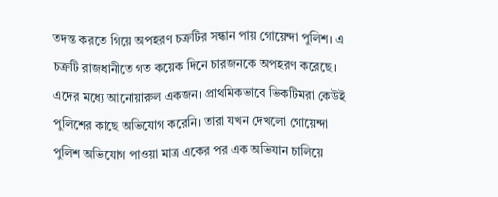তদন্ত করতে গিয়ে অপহরণ চক্রটির সন্ধান পায় গোয়েন্দা পুলিশ। এ চক্রটি রাজধানীতে গত কয়েক দিনে চারজনকে অপহরণ করেছে। এদের মধ্যে আনোয়ারুল একজন। প্রাথমিকভাবে ভিকটিমরা কেউই পুলিশের কাছে অভিযোগ করেনি। তারা যখন দেখলো গোয়েন্দা পুলিশ অভিযোগ পাওয়া মাত্র একের পর এক অভিযান চালিয়ে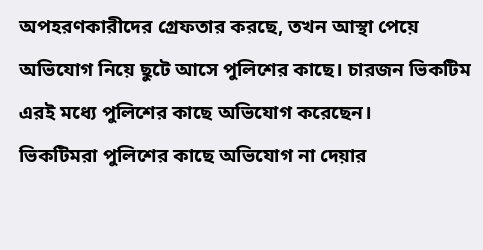অপহরণকারীদের গ্রেফতার করছে, তখন আস্থা পেয়ে অভিযোগ নিয়ে ছুটে আসে পুলিশের কাছে। চারজন ভিকটিম এরই মধ্যে পুলিশের কাছে অভিযোগ করেছেন।
ভিকটিমরা পুলিশের কাছে অভিযোগ না দেয়ার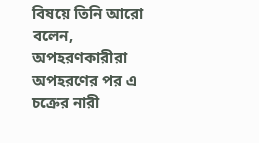বিষয়ে তিনি আরো বলেন, অপহরণকারীরা অপহরণের পর এ চক্রের নারী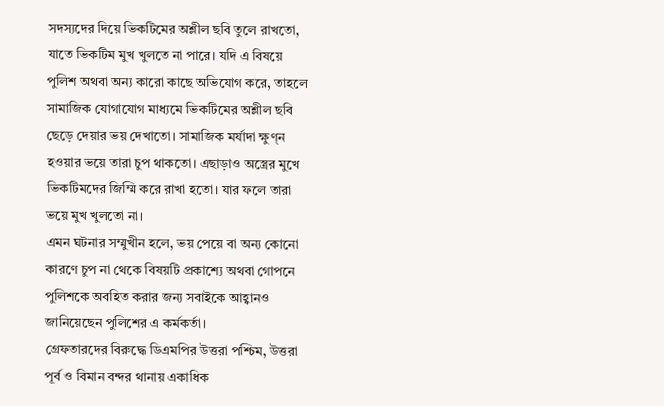সদস্যদের দিয়ে ভিকটিমের অশ্লীল ছবি তুলে রাখতো, যাতে ভিকটিম মুখ খুলতে না পারে। যদি এ বিষয়ে পুলিশ অথবা অন্য কারো কাছে অভিযোগ করে, তাহলে সামাজিক যোগাযোগ মাধ্যমে ভিকটিমের অশ্লীল ছবি ছেড়ে দেয়ার ভয় দেখাতো। সামাজিক মর্যাদা ক্ষুণ্ন হওয়ার ভয়ে তারা চুপ থাকতো। এছাড়াও অস্ত্রের মুখে ভিকটিমদের জিম্মি করে রাখা হতো। যার ফলে তারা ভয়ে মুখ খুলতো না।
এমন ঘটনার সম্মুখীন হলে, ভয় পেয়ে বা অন্য কোনো কারণে চুপ না থেকে বিষয়টি প্রকাশ্যে অথবা গোপনে পুলিশকে অবহিত করার জন্য সবাইকে আহ্বানও জানিয়েছেন পুলিশের এ কর্মকর্তা।
গ্রেফতারদের বিরুদ্ধে ডিএমপির উত্তরা পশ্চিম, উত্তরা পূর্ব ও বিমান বন্দর থানায় একাধিক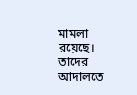মামলা রয়েছে। তাদের আদালতে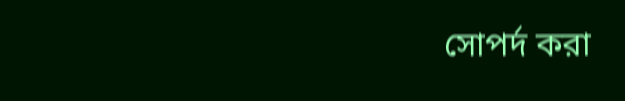সোপর্দ করা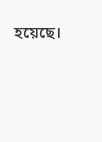হয়েছে।